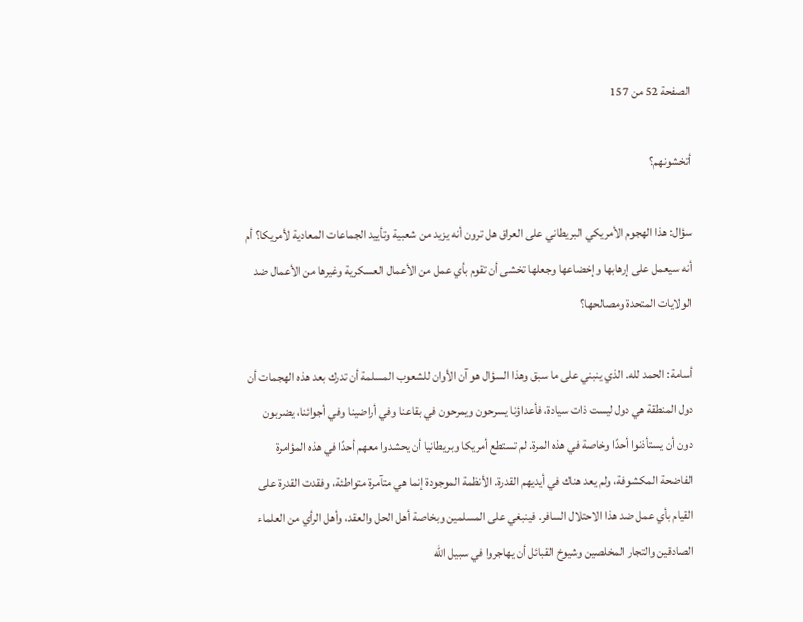الصفحة 52 من 157

أتخشونهم؟

سؤال: هذا الهجوم الأمريكي البريطاني على العراق هل ترون أنه يزيد من شعبية وتأييد الجماعات المعادية لأمريكا؟ أم أنه سيعمل على إرهابها وإخضاعها وجعلها تخشى أن تقوم بأي عمل من الأعمال العسكرية وغيرها من الأعمال ضد الولايات المتحدة ومصالحها؟

أسامة: الحمد لله. الذي ينبني على ما سبق وهذا السؤال هو آن الأوان للشعوب المسلمة أن تدرك بعد هذه الهجمات أن دول المنطقة هي دول ليست ذات سيادة، فأعداؤنا يسرحون ويمرحون في بقاعنا وفي أراضينا وفي أجوائنا، يضربون دون أن يستأذنوا أحدًا وخاصة في هذه المرة. لم تستطع أمريكا وبريطانيا أن يحشدوا معهم أحدًا في هذه المؤامرة الفاضحة المكشوفة، ولم يعد هناك في أيديهم القدرة. الأنظمة الموجودة إنما هي متآمرة متواطئة، وفقدت القدرة على القيام بأي عمل ضد هذا الاحتلال السافر. فينبغي على المسلمين وبخاصة أهل الحل والعقد، وأهل الرأي من العلماء الصادقين والتجار المخلصين وشيوخ القبائل أن يهاجروا في سبيل الله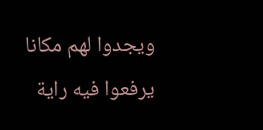ويجدوا لهم مكانا يرفعوا فيه راية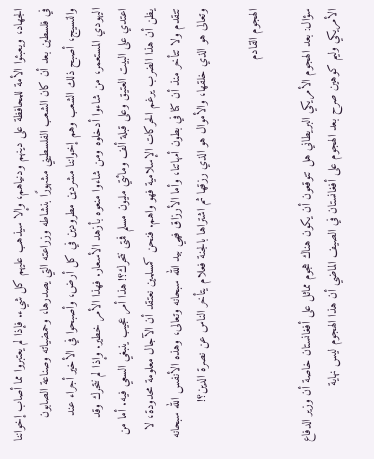الجهاد، ويعبئوا الأمة للمحافظة على دينهم ودنياهم، وإلا سيذهب عليهم كل شيء. فإذا لم يعتبروا مما أصاب إخواننا في فلسطين بعد أن كان الشعب الفلسطيني مشهورًا بنشاطه وزراعته التي يصدرها، وحمضياته وصناعة الصابون والنسيج، أصبح ذلك الشعب وهم إخواننا مشردين مطرودين في كل أرض، وأصبحوا في الأخير أجراء عند اليهودي المستعمر، من شاءوا أدخلوه ومن شاءوا منعوه بأزهد الأسعار. فهذا الأمر خطير. وإذا لم نتحرك وقد اعتدي على البيت العتيق وعلى قبلة ألف ومائتي مليون مسلم فمتى نتحرك؟! هذا أمر عجيب ينبغي السعي فيه. أما من يظن أن هذا الضرب يرغم الحركات الإسلامية فهو واهم. فنحن كمسلمين نعتقد أن الآجال معلومة محدودة، لا تتقدم ولا تتأخر منذ أن كنا في بطون أمهاتنا، وأما الأرزاق فهي بيد الله سبحانه وتعالى، وهذه الأنفس الله سبحانه وتعالى هو الذي خلقها، والأموال هو الذي رزقها ثم اشتراها بالجنة فعلام يتأخر الناس عن نصرة الدين؟!

الهجوم القادم

سؤال: بعد الهجوم الأمريكي البريطاني هل تتوقعون أن يكون هناك هجوم مماثل على أفغانستان خاصة أن وزير الدفاع الأمريكي وليم كوهين صرح بعد الهجوم على أفغانستان في الصيف الماضي أن هذا الهجوم ليس نهاية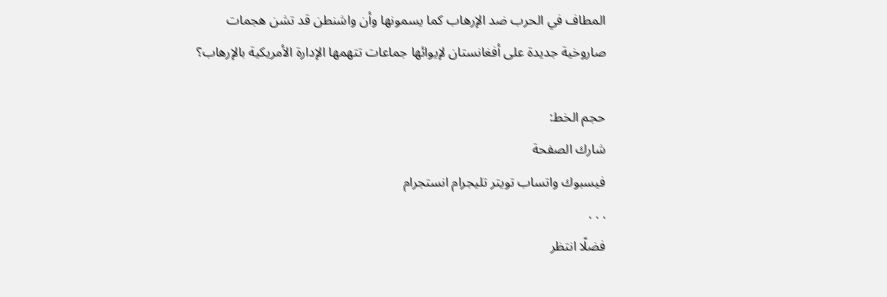المطاف في الحرب ضد الإرهاب كما يسمونها وأن واشنطن قد تشن هجمات صاروخية جديدة على أفغانستان لإيوائها جماعات تتهمها الإدارة الأمريكية بالإرهاب؟

حجم الخط:
شارك الصفحة
فيسبوك واتساب تويتر تليجرام انستجرام
. . .
فضلًا انتظر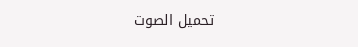تحميل الصوت